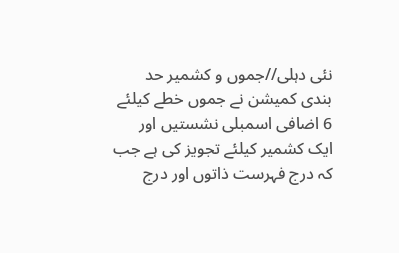نئی دہلی//جموں و کشمیر حد بندی کمیشن نے جموں خطے کیلئے 6 اضافی اسمبلی نشستیں اور ایک کشمیر کیلئے تجویز کی ہے جب کہ درج فہرست ذاتوں اور درج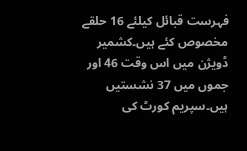فہرست قبائل کیلئے 16 حلقے مخصوص کئے ہیں۔کشمیر ڈویژن میں اس وقت 46 اور جموں میں 37 نشستیں ہیں۔سپریم کورٹ کی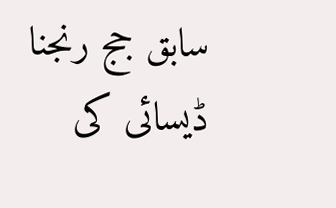سابق جج رنجنا ڈیسائی کی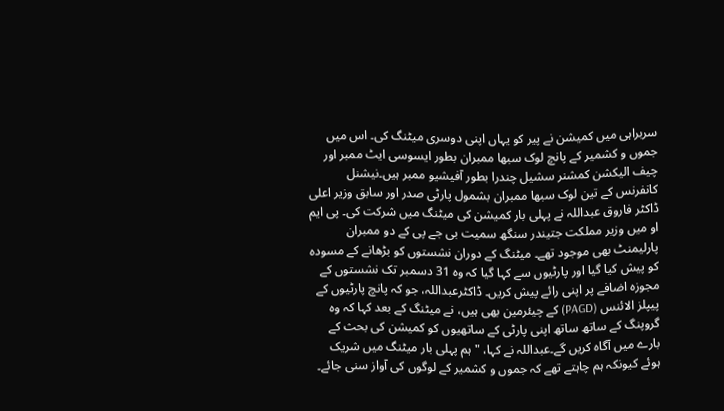سربراہی میں کمیشن نے پیر کو یہاں اپنی دوسری میٹنگ کی۔ اس میں جموں و کشمیر کے پانچ لوک سبھا ممبران بطور ایسوسی ایٹ ممبر اور چیف الیکشن کمشنر سشیل چندرا بطور آفیشیو ممبر ہیں۔نیشنل کانفرنس کے تین لوک سبھا ممبران بشمول پارٹی صدر اور سابق وزیر اعلی ڈاکٹر فاروق عبداللہ نے پہلی بار کمیشن کی میٹنگ میں شرکت کی۔ پی ایم او میں وزیر مملکت جتیندر سنگھ سمیت بی جے پی کے دو ممبران پارلیمنٹ بھی موجود تھے۔ میٹنگ کے دوران نشستوں کو بڑھانے کے مسودہ کو پیش کیا گیا اور پارٹیوں سے کہا گیا کہ وہ 31 دسمبر تک نشستوں کے مجوزہ اضافے پر اپنی رائے پیش کریں۔ ڈاکٹرعبداللہ، جو کہ پانچ پارٹیوں کے پیپلز الائنس (PAGD) کے چیئرمین بھی ہیں، نے میٹنگ کے بعد کہا کہ وہ گروپنگ کے ساتھ ساتھ اپنی پارٹی کے ساتھیوں کو کمیشن کی بحث کے بارے میں آگاہ کریں گے۔عبداللہ نے کہا، "ہم پہلی بار میٹنگ میں شریک ہوئے کیونکہ ہم چاہتے تھے کہ جموں و کشمیر کے لوگوں کی آواز سنی جائے۔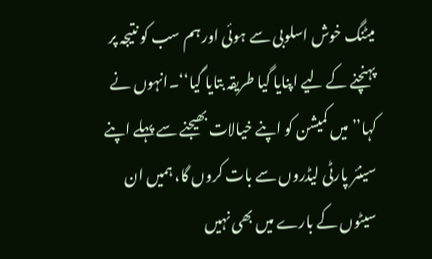میٹنگ خوش اسلوبی سے ہوئی اور ہم سب کو نتیجہ پر پہنچنے کے لیے اپنایا گیا طریقہ بتایا گیا‘‘۔انہوں نے کہا’’میں کمیشن کو اپنے خیالات بھیجنے سے پہلے اپنے سینئر پارٹی لیڈروں سے بات کروں گا، ہمیں ان سیٹوں کے بارے میں بھی نہیں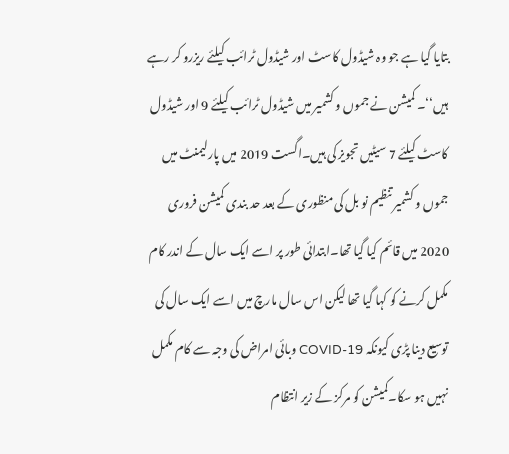بتایا گیا ہے جو وہ شیڈول کاسٹ اور شیڈول ٹرائب کیلئے ریزرو کر رہے ہیں‘‘۔ کمیشن نے جموں و کشمیر میں شیڈول ٹرائب کیلئے 9 اور شیڈول کاسٹ کیلئے 7 سیٹیں تجویز کی ہیں۔اگست 2019 میں پارلیمنٹ میں جموں و کشمیر تنظیم نو بل کی منظوری کے بعد حد بندی کمیشن فروری 2020 میں قائم کیا گیا تھا۔ابتدائی طور پر اسے ایک سال کے اندر کام مکمل کرنے کو کہا گیا تھا لیکن اس سال مارچ میں اسے ایک سال کی توسیع دینا پڑی کیونکہ COVID-19 وبائی امراض کی وجہ سے کام مکمل نہیں ہو سکا۔کمیشن کو مرکز کے زیر انتظام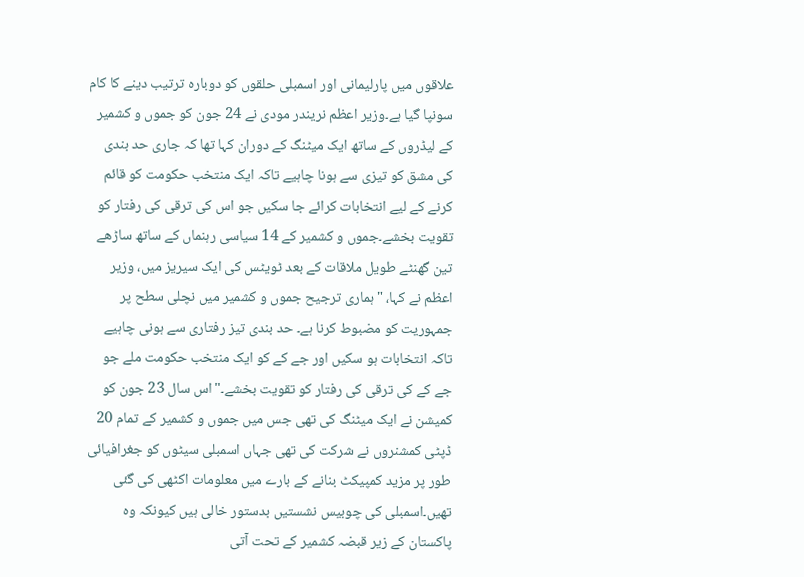علاقوں میں پارلیمانی اور اسمبلی حلقوں کو دوبارہ ترتیب دینے کا کام سونپا گیا ہے۔وزیر اعظم نریندر مودی نے 24 جون کو جموں و کشمیر کے لیڈروں کے ساتھ ایک میٹنگ کے دوران کہا تھا کہ جاری حد بندی کی مشق کو تیزی سے ہونا چاہیے تاکہ ایک منتخب حکومت کو قائم کرنے کے لیے انتخابات کرائے جا سکیں جو اس کی ترقی کی رفتار کو تقویت بخشے۔جموں و کشمیر کے 14 سیاسی رہنماں کے ساتھ ساڑھے تین گھنٹے طویل ملاقات کے بعد ٹویٹس کی ایک سیریز میں، وزیر اعظم نے کہا، "ہماری ترجیح جموں و کشمیر میں نچلی سطح پر جمہوریت کو مضبوط کرنا ہے۔ حد بندی تیز رفتاری سے ہونی چاہیے تاکہ انتخابات ہو سکیں اور جے کے کو ایک منتخب حکومت ملے جو جے کے کی ترقی کی رفتار کو تقویت بخشے۔"اس سال 23 جون کو کمیشن نے ایک میٹنگ کی تھی جس میں جموں و کشمیر کے تمام 20 ڈپٹی کمشنروں نے شرکت کی تھی جہاں اسمبلی سیٹوں کو جغرافیائی طور پر مزید کمپیکٹ بنانے کے بارے میں معلومات اکٹھی کی گئی تھیں۔اسمبلی کی چوبیس نشستیں بدستور خالی ہیں کیونکہ وہ پاکستان کے زیر قبضہ کشمیر کے تحت آتی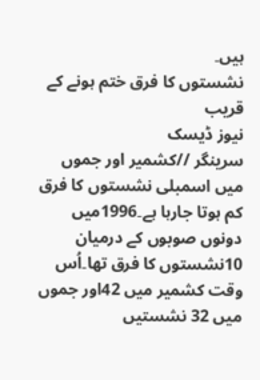ہیں۔
نشستوں کا فرق ختم ہونے کے قریب
نیوز ڈیسک
سرینگر //کشمیر اور جموں میں اسمبلی نشستوں کا فرق کم ہوتا جارہا ہے۔1996میں دونوں صوبوں کے درمیان 10نشستوں کا فرق تھا۔اُس وقت کشمیر میں 42اور جموں میں 32 نشستیں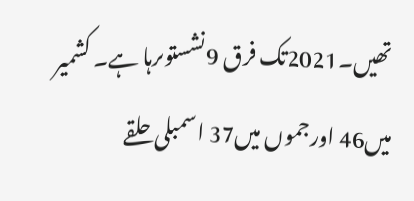تھیں۔2021تک فرق 9نشستوںرہا ہے۔ کشمیر میں46 اورجموں میں37 اسمبلی حلقے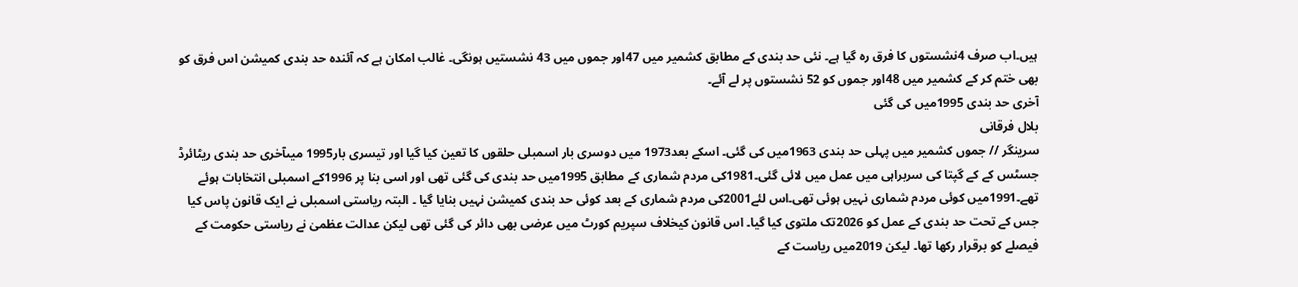ہیں۔اب صرف 4نشستوں کا فرق رہ گیا ہے۔ نئی حد بندی کے مطابق کشمیر میں 47اور جموں میں 43 نشستیں ہونگی۔ غالب امکان ہے کہ آئندہ حد بندی کمیشن اس فرق کو بھی ختم کر کے کشمیر میں 48اور جموں کو 52 نشستوں پر لے آئے۔
آخری حد بندی 1995میں کی گئی
بلال فرقانی
سرینگر // جموں کشمیر میں پہلی حد بندی 1963میں کی گئی۔ اسکے بعد1973 میں دوسری بار اسمبلی حلقوں کا تعین کیا گیا اور تیسری بار1995 میںآخری حد بندی ریٹائرڈ جسٹس کے کے گپتا کی سربراہی میں عمل میں لائی گئی۔1981کی مردم شماری کے مطابق 1995میں حد بندی کی گئی تھی اور اسی بنا پر 1996کے اسمبلی انتخابات ہوئے تھے۔1991میں کوئی مردم شماری نہیں ہوئی تھی۔اس لئے2001کی مردم شماری کے بعد کوئی حد بندی کمیشن نہیں بنایا گیا ۔ البتہ ریاستی اسمبلی نے ایک قانون پاس کیا جس کے تحت حد بندی کے عمل کو 2026تک ملتوی کیا گیا۔ اس قانون کیخلاف سپریم کورٹ میں عرضی بھی دائر کی گئی تھی لیکن عدالت عظمیٰ نے ریاستی حکومت کے فیصلے کو برقرار رکھا تھا۔ لیکن 2019میں ریاست کے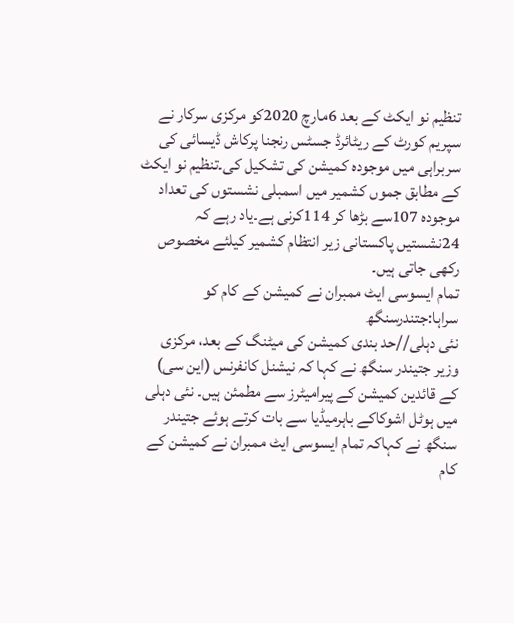تنظیم نو ایکٹ کے بعد 6مارچ 2020کو مرکزی سرکار نے سپریم کورٹ کے ریٹائرڈ جسٹس رنجنا پرکاش ڈیسائی کی سربراہی میں موجودہ کمیشن کی تشکیل کی۔تنظیم نو ایکٹ کے مطابق جموں کشمیر میں اسمبلی نشستوں کی تعداد موجودہ 107سے بڑھا کر 114کرنی ہے۔یاد رہے کہ 24نشستیں پاکستانی زیر انتظام کشمیر کیلئے مخصوص رکھی جاتی ہیں۔
تمام ایسوسی ایٹ ممبران نے کمیشن کے کام کو سراہا:جتندرسنگھ
نئی دہلی//حد بندی کمیشن کی میٹنگ کے بعد، مرکزی وزیر جتیندر سنگھ نے کہا کہ نیشنل کانفرنس (این سی) کے قائدین کمیشن کے پیرامیٹرز سے مطمئن ہیں۔ نئی دہلی میں ہوٹل اشوکاکے باہرمیڈیا سے بات کرتے ہوئے جتیندر سنگھ نے کہاکہ تمام ایسوسی ایٹ ممبران نے کمیشن کے کام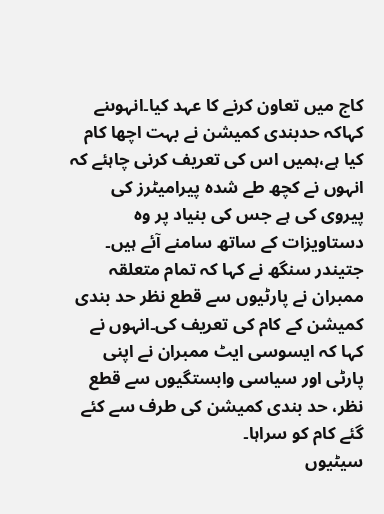کاج میں تعاون کرنے کا عہد کیا۔انہوںنے کہاکہ حدبندی کمیشن نے بہت اچھا کام کیا ہے،ہمیں اس کی تعریف کرنی چاہئے کہ انہوں نے کچھ طے شدہ پیرامیٹرز کی پیروی کی ہے جس کی بنیاد پر وہ دستاویزات کے ساتھ سامنے آئے ہیں۔ جتیندر سنگھ نے کہا کہ تمام متعلقہ ممبران نے پارٹیوں سے قطع نظر حد بندی کمیشن کے کام کی تعریف کی۔انہوں نے کہا کہ ایسوسی ایٹ ممبران نے اپنی پارٹی اور سیاسی وابستگیوں سے قطع نظر، حد بندی کمیشن کی طرف سے کئے گئے کام کو سراہا۔
سیٹیوں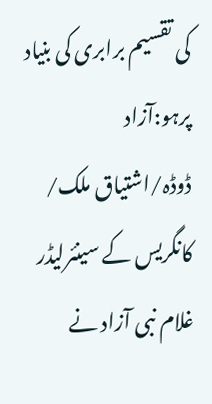کی تقسیم برابری کی بنیاد پرہو:آزاد
ڈوڈہ/اشتیاق ملک/ کانگریس کے سینئرلیڈر غلام نبی آزاد نے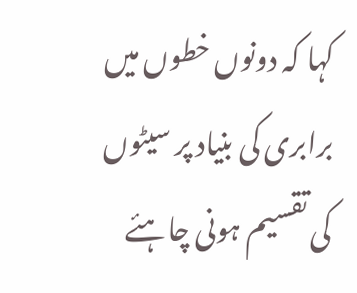کہا کہ دونوں خطوں میں برابری کی بنیاد پر سیٹوں کی تقسیم ہونی چاہئے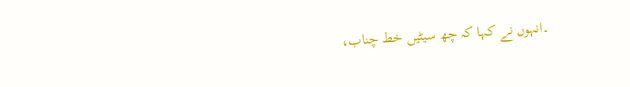۔انہوں نے کہا کہ چھ سیٹیں خط چناب،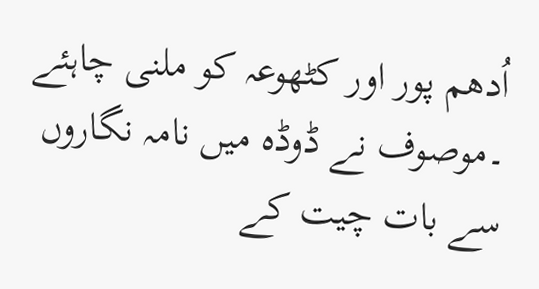اُدھم پور اور کٹھوعہ کو ملنی چاہئے ۔موصوف نے ڈوڈہ میں نامہ نگاروں سے بات چیت کے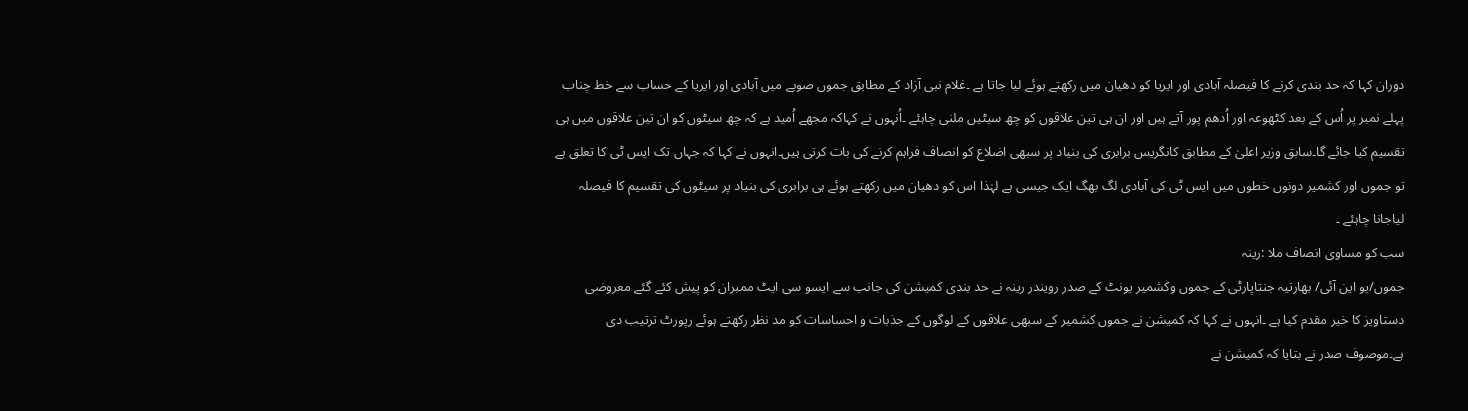دوران کہا کہ حد بندی کرنے کا فیصلہ آبادی اور ایریا کو دھیان میں رکھتے ہوئے لیا جاتا ہے ۔غلام نبی آزاد کے مطابق جموں صوبے میں آبادی اور ایریا کے حساب سے خط چناب پہلے نمبر پر اُس کے بعد کٹھوعہ اور اُدھم پور آتے ہیں اور ان ہی تین علاقوں کو چھ سیٹیں ملنی چاہئے ۔اُنہوں نے کہاکہ مجھے اُمید ہے کہ چھ سیٹوں کو ان تین علاقوں میں ہی تقسیم کیا جائے گا۔سابق وزیر اعلیٰ کے مطابق کانگریس برابری کی بنیاد پر سبھی اضلاع کو انصاف فراہم کرنے کی بات کرتی ہیں۔انہوں نے کہا کہ جہاں تک ایس ٹی کا تعلق ہے تو جموں اور کشمیر دونوں خطوں میں ایس ٹی کی آبادی لگ بھگ ایک جیسی ہے لہٰذا اس کو دھیان میں رکھتے ہوئے ہی برابری کی بنیاد پر سیٹوں کی تقسیم کا فیصلہ لیاجانا چاہئے ۔
سب کو مساوی انصاف ملا :رینہ
جموں/یو این آئی/ بھارتیہ جنتاپارٹی کے جموں وکشمیر یونٹ کے صدر رویندر رینہ نے حد بندی کمیشن کی جانب سے ایسو سی ایٹ ممبران کو پیش کئے گئے معروضی دستاویز کا خیر مقدم کیا ہے ۔انہوں نے کہا کہ کمیشن نے جموں کشمیر کے سبھی علاقوں کے لوگوں کے جذبات و احساسات کو مد نظر رکھتے ہوئے رپورٹ ترتیب دی ہے۔موصوف صدر نے بتایا کہ کمیشن نے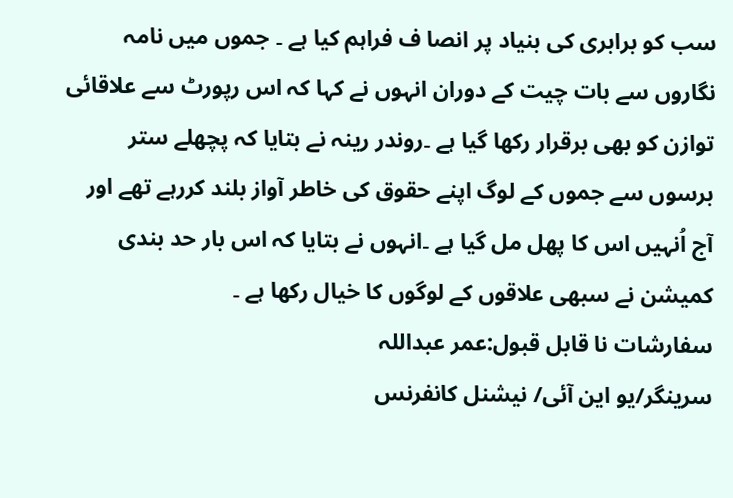سب کو برابری کی بنیاد پر انصا ف فراہم کیا ہے ۔ جموں میں نامہ نگاروں سے بات چیت کے دوران انہوں نے کہا کہ اس رپورٹ سے علاقائی توازن کو بھی برقرار رکھا گیا ہے ۔روندر رینہ نے بتایا کہ پچھلے ستر برسوں سے جموں کے لوگ اپنے حقوق کی خاطر آواز بلند کررہے تھے اور آج اُنہیں اس کا پھل مل گیا ہے ۔انہوں نے بتایا کہ اس بار حد بندی کمیشن نے سبھی علاقوں کے لوگوں کا خیال رکھا ہے ۔
سفارشات نا قابل قبول:عمر عبداللہ
سرینگر/یو این آئی/ نیشنل کانفرنس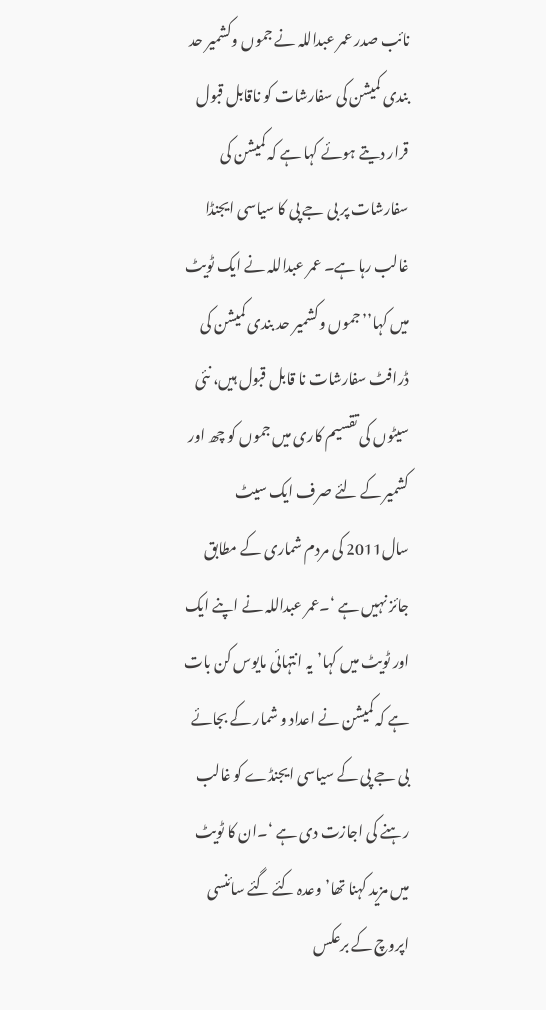نائب صدر عمر عبداللہ نے جموں وکشمیر حد بندی کمیشن کی سفارشات کو ناقابل قبول قرار دیتے ہوئے کہا ہے کہ کمیشن کی سفارشات پر بی جے پی کا سیاسی ایجنڈا غالب رہا ہے۔ عمر عبداللہ نے ایک ٹویٹ میں کہا’’جموں وکشمیر حد بندی کمیشن کی ڈرافٹ سفارشات نا قابل قبول ہیں، نئی سیٹوں کی تقسیم کاری میں جموں کو چھ اور کشمیر کے لئے صرف ایک سیٹ سال2011 کی مردم شماری کے مطابق جائز نہیں ہے ‘۔عمر عبداللہ نے اپنے ایک اور ٹویٹ میں کہا’یہ انتہائی مایوس کن بات ہے کہ کمیشن نے اعداد و شمار کے بجائے بی جے پی کے سیاسی ایجنڈے کو غالب رہنے کی اجازت دی ہے ‘۔ان کا ٹویٹ میں مزید کہنا تھا’وعدہ کئے گئے سائنسی اپروچ کے برعکس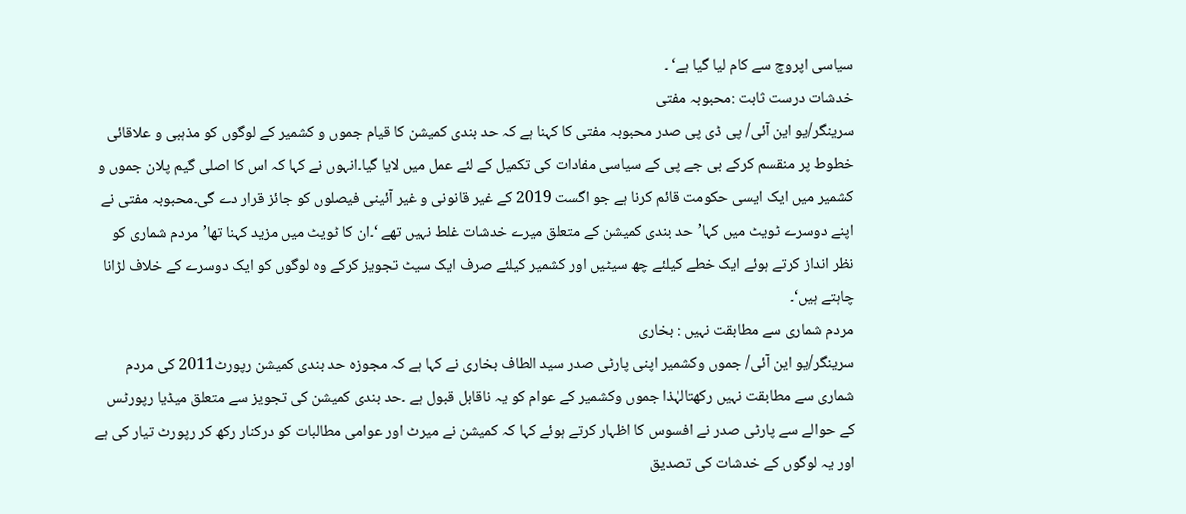سیاسی اپروچ سے کام لیا گیا ہے‘ ۔
خدشات درست ثابت :محبوبہ مفتی
سرینگر/یو این آئی/ پی ڈی پی صدر محبوبہ مفتی کا کہنا ہے کہ حد بندی کمیشن کا قیام جموں و کشمیر کے لوگوں کو مذہبی و علاقائی خطوط پر منقسم کرکے بی جے پی کے سیاسی مفادات کی تکمیل کے لئے عمل میں لایا گیا۔انہوں نے کہا کہ اس کا اصلی گیم پلان جموں و کشمیر میں ایک ایسی حکومت قائم کرنا ہے جو اگست 2019 کے غیر قانونی و غیر آئینی فیصلوں کو جائز قرار دے گی۔محبوبہ مفتی نے اپنے دوسرے ٹویٹ میں کہا’حد بندی کمیشن کے متعلق میرے خدشات غلط نہیں تھے ‘۔ان کا ٹویٹ میں مزید کہنا تھا’مردم شماری کو نظر انداز کرتے ہوئے ایک خطے کیلئے چھ سیٹیں اور کشمیر کیلئے صرف ایک سیٹ تجویز کرکے وہ لوگوں کو ایک دوسرے کے خلاف لڑانا چاہتے ہیں‘۔
مردم شماری سے مطابقت نہیں : بخاری
سرینگر/یو این آئی/ جموں وکشمیر اپنی پارٹی صدر سید الطاف بخاری نے کہا ہے کہ مجوزہ حد بندی کمیشن رپورٹ2011 کی مردم شماری سے مطابقت نہیں رکھتالہٰذا جموں وکشمیر کے عوام کو یہ ناقابل قبول ہے ۔حد بندی کمیشن کی تجویز سے متعلق میڈیا رپورٹس کے حوالے سے پارٹی صدر نے افسوس کا اظہار کرتے ہوئے کہا کہ کمیشن نے میرٹ اور عوامی مطالبات کو درکنار رکھ کر رپورٹ تیار کی ہے اور یہ لوگوں کے خدشات کی تصدیق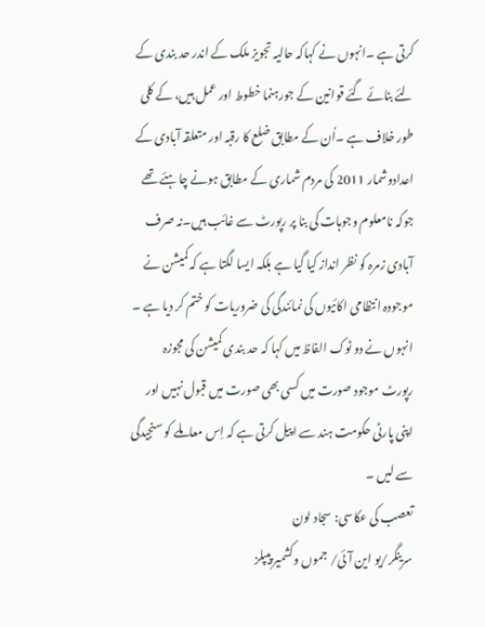کرتی ہے ۔انہوں نے کہاکہ حالیہ تجویز ملک کے اندر حد بندی کے لئے بنائے گئے قوانین کے جورہنما خطوط اور عمل ہیں، کے کلی طور خلاف ہے ۔اُن کے مطابق ضلع کا رقبہ اور متعلقہ آبادی کے اعدادوشمار 2011 کی مردم شماری کے مطابق ہونے چاہئے تھے جوکہ نامعلوم وجوہات کی بنا پر رپورٹ سے غائب ہیں۔نہ صرف آبادی زمرہ کو نظر انداز کیا گیا ہے بلکہ ایسا لگتا ہے کہ کمیشن نے موجودہ انتظامی اکائیوں کی نمائندگی کی ضروریات کو ختم کر دیا ہے ۔ انہوں نے دو ٹوک الفاظ میں کہا کہ حد بندی کمیشن کی مجوزہ رپورٹ موجود صورت میں کسی بھی صورت میں قبول نہیں اور اپنی پارٹی حکومت ہند سے اپیل کرتی ہے کہ اِس معاملے کو سنجیدگی سے لیں ۔
تعصب کی عکاسی: سجاد لون
سرینگر/یو این آئی/ جموں وکشمیر پیپلز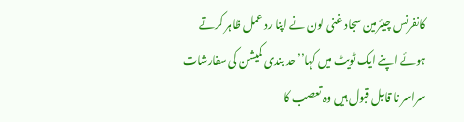کانفرنس چیئرمین سجاد غنی لون نے اپنا رد عمل ظاہر کرتے ہوئے اپنے ایک ٹویٹ میں کہا’’حد بندی کمیشن کی سفارشات سراسر نا قابل قبول ہیں وہ تعصب کا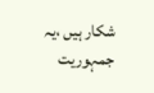شکار ہیں ،یہ جمہوریت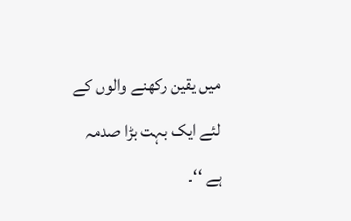میں یقین رکھنے والوں کے لئے ایک بہت بڑا صدمہ ہے ‘‘۔